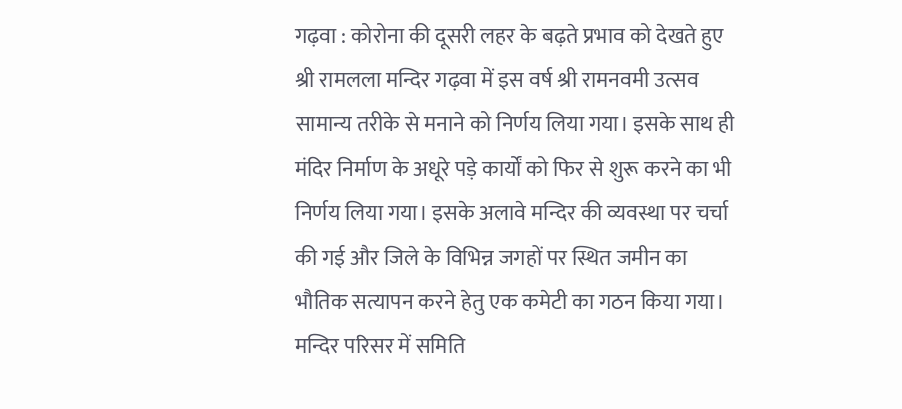गढ़वा : कोरोना की दूसरी लहर के बढ़ते प्रभाव को देखते हुए श्री रामलला मन्दिर गढ़वा में इस वर्ष श्री रामनवमी उत्सव सामान्य तरीके से मनाने को निर्णय लिया गया। इसके साथ ही मंदिर निर्माण के अधूरे पड़े कार्यों को फिर से शुरू करने का भी निर्णय लिया गया। इसके अलावे मन्दिर की व्यवस्था पर चर्चा की गई और जिले के विभिन्न जगहों पर स्थित जमीन का भौतिक सत्यापन करने हेतु एक कमेटी का गठन किया गया।
मन्दिर परिसर में समिति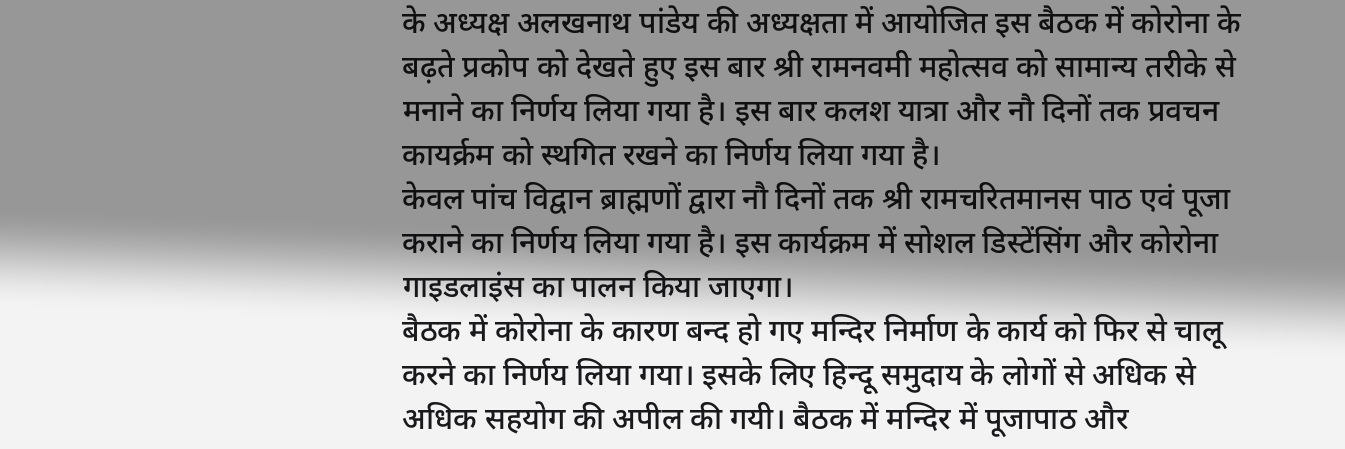के अध्यक्ष अलखनाथ पांडेय की अध्यक्षता में आयोजित इस बैठक में कोरोना के बढ़ते प्रकोप को देखते हुए इस बार श्री रामनवमी महोत्सव को सामान्य तरीके से मनाने का निर्णय लिया गया है। इस बार कलश यात्रा और नौ दिनों तक प्रवचन कायर्क्रम को स्थगित रखने का निर्णय लिया गया है।
केवल पांच विद्वान ब्राह्मणों द्वारा नौ दिनों तक श्री रामचरितमानस पाठ एवं पूजा कराने का निर्णय लिया गया है। इस कार्यक्रम में सोशल डिस्टेंसिंग और कोरोना गाइडलाइंस का पालन किया जाएगा।
बैठक में कोरोना के कारण बन्द हो गए मन्दिर निर्माण के कार्य को फिर से चालू करने का निर्णय लिया गया। इसके लिए हिन्दू समुदाय के लोगों से अधिक से अधिक सहयोग की अपील की गयी। बैठक में मन्दिर में पूजापाठ और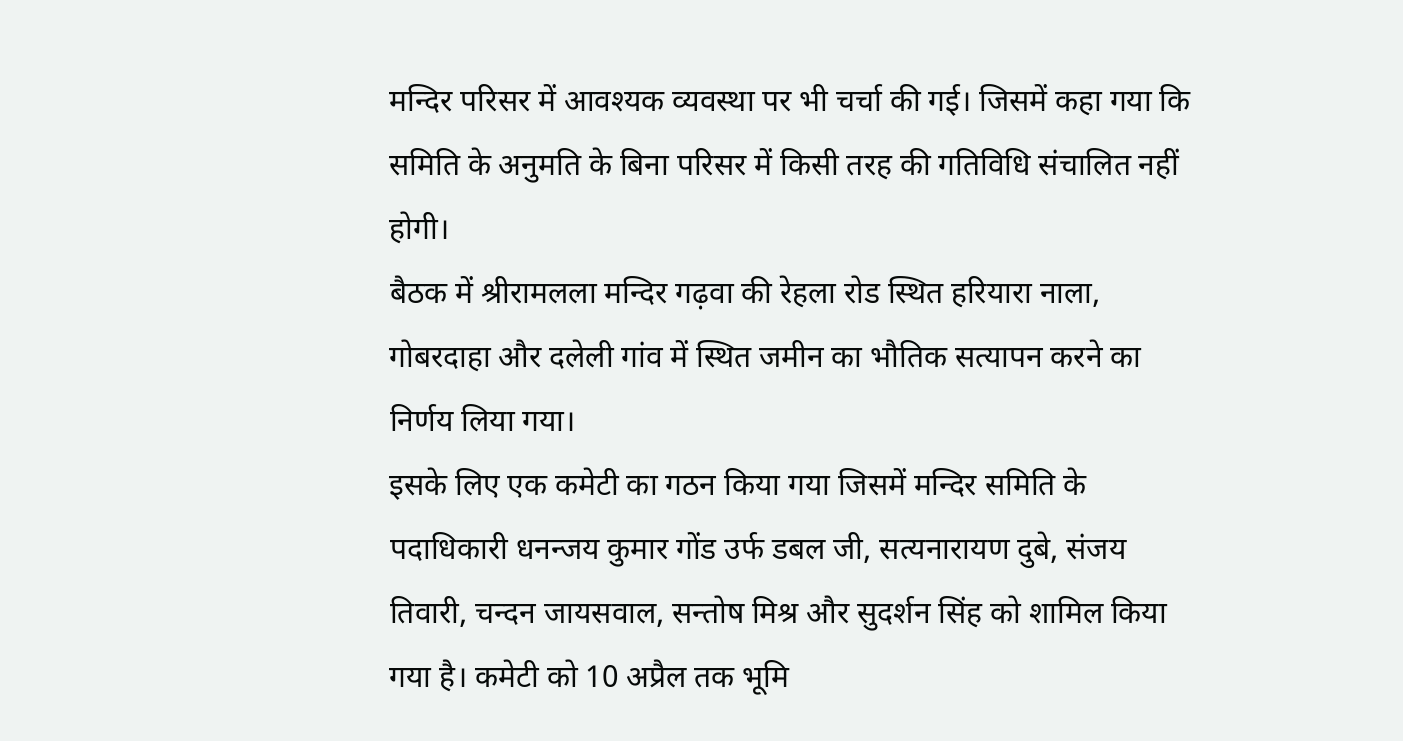मन्दिर परिसर में आवश्यक व्यवस्था पर भी चर्चा की गई। जिसमें कहा गया कि समिति के अनुमति के बिना परिसर में किसी तरह की गतिविधि संचालित नहीं होगी।
बैठक में श्रीरामलला मन्दिर गढ़वा की रेहला रोड स्थित हरियारा नाला, गोबरदाहा और दलेली गांव में स्थित जमीन का भौतिक सत्यापन करने का निर्णय लिया गया।
इसके लिए एक कमेटी का गठन किया गया जिसमें मन्दिर समिति के पदाधिकारी धनन्जय कुमार गोंड उर्फ डबल जी, सत्यनारायण दुबे, संजय तिवारी, चन्दन जायसवाल, सन्तोष मिश्र और सुदर्शन सिंह को शामिल किया गया है। कमेटी को 10 अप्रैल तक भूमि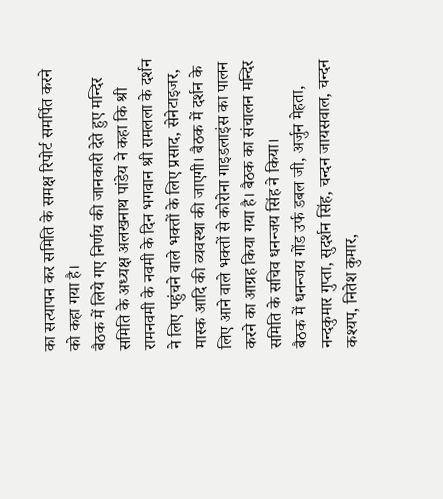का सत्यापन कर समिति के समक्ष रिपोर्ट समर्पित करने को कहा गया है।
बैठक में लिये गए निर्णय की जानकारी देते हुए मन्दिर समिति के अध्यक्ष अलखनाथ पांडेय ने कहा कि श्री रामनवमी के नवमी के दिन भगवान श्री रामलला के दर्शन ने लिए पहुंचने वाले भक्तों के लिए प्रसाद, सेनेटाइजर, मास्क आदि की व्यवस्था की जाएगी। बैठक में दर्शन के लिए आने वाले भक्तों से कोरोना गाइडलाइंस का पालन करने का आग्रह किया गया है। बैठक का संचालन मन्दिर समिति के सचिव धनन्जय सिंह ने किया।
बैठक में धनन्जय गोंड उर्फ डबल जी, अर्जुन मेहता, नन्दकुमार गुप्ता, सुदर्शन सिंह, चन्दन जायसवाल, चन्दन कश्यप, नितेश कुमार,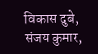विकास दुबे, संजय कुमार,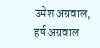उमेश अग्रवाल, हर्ष अग्रवाल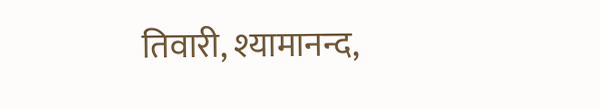तिवारी, श्यामानन्द,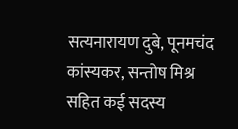सत्यनारायण दुबे, पूनमचंद कांस्यकर, सन्तोष मिश्र सहित कई सदस्य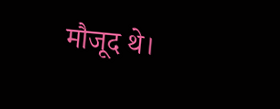मौजूद थे।